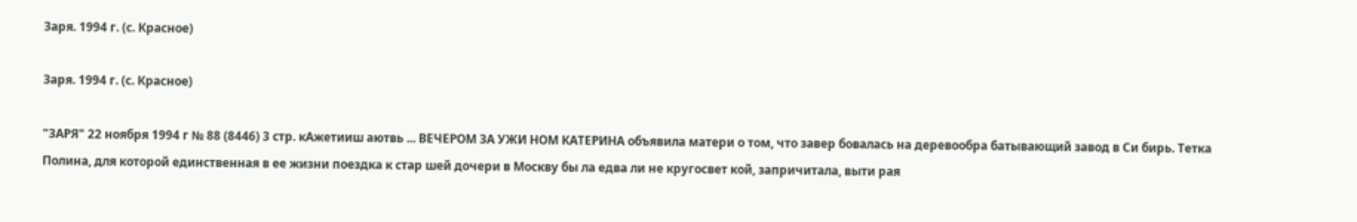Заря. 1994 г. (с. Красное)

Заря. 1994 г. (с. Красное)

"ЗАРЯ" 22 ноября 1994 г № 88 (8446) 3 стр. кАжетииш аютвь ... ВЕЧЕРОМ ЗА УЖИ НОМ КАТЕРИНА объявила матери о том, что завер бовалась на деревообра батывающий завод в Си бирь. Тетка Полина, для которой единственная в ее жизни поездка к стар шей дочери в Москву бы ла едва ли не кругосвет кой, запричитала, выти рая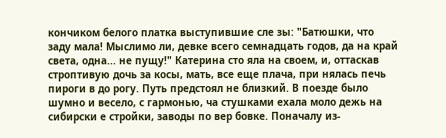кончиком белого платка выступившие сле зы: "Батюшки, что заду мала! Мыслимо ли, девке всего семнадцать годов, да на край света, одна... не пущу!" Катерина сто яла на своем, и, оттаскав строптивую дочь за косы, мать, все еще плача, при нялась печь пироги в до рогу. Путь предстоял не близкий. В поезде было шумно и весело, с гармонью, ча стушками ехала моло дежь на сибирски е стройки, заводы по вер бовке. Поначалу из-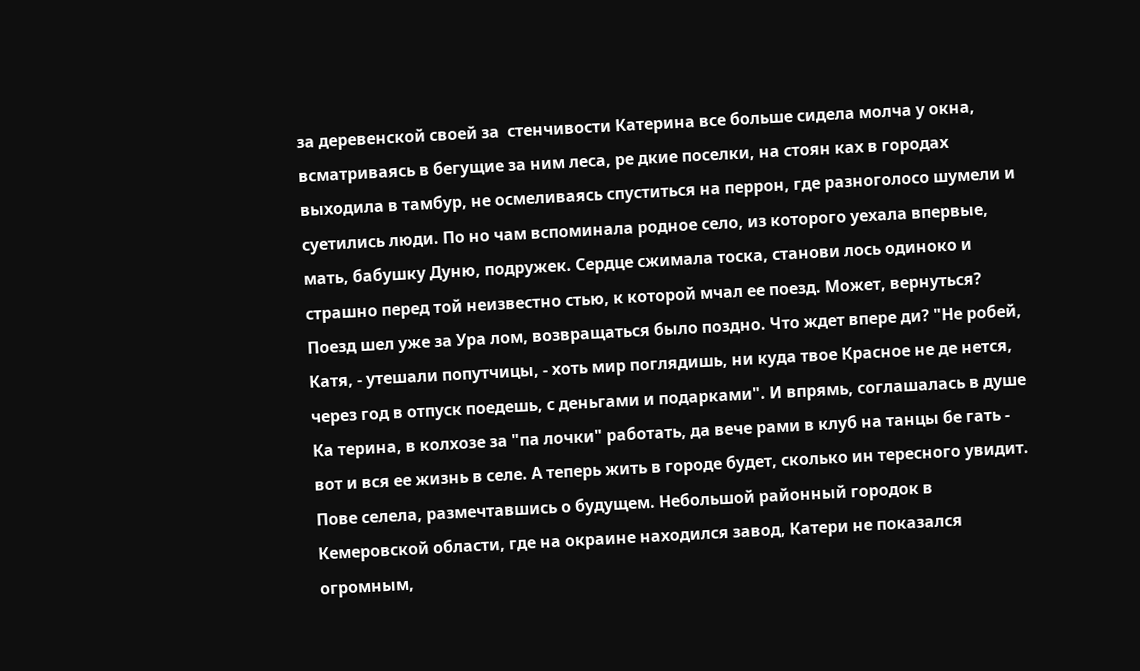за деревенской своей за  стенчивости Катерина все больше сидела молча у окна, всматриваясь в бегущие за ним леса, ре дкие поселки, на стоян ках в городах выходила в тамбур, не осмеливаясь спуститься на перрон, где разноголосо шумели и суетились люди. По но чам вспоминала родное село, из которого уехала впервые, мать, бабушку Дуню, подружек. Сердце сжимала тоска, станови лось одиноко и страшно перед той неизвестно стью, к которой мчал ее поезд. Может, вернуться? Поезд шел уже за Ура лом, возвращаться было поздно. Что ждет впере ди? "Не робей, Катя, - утешали попутчицы, - хоть мир поглядишь, ни куда твое Красное не де нется, через год в отпуск поедешь, с деньгами и подарками". И впрямь, соглашалась в душе Ка терина, в колхозе за "па лочки" работать, да вече рами в клуб на танцы бе гать - вот и вся ее жизнь в селе. А теперь жить в городе будет, сколько ин тересного увидит. Пове селела, размечтавшись о будущем. Небольшой районный городок в Кемеровской области, где на окраине находился завод, Катери не показался огромным,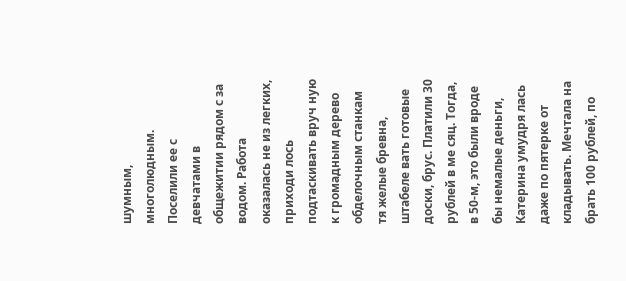шумным, многолюдным. Поселили ее с девчатами в общежитии рядом с за водом. Работа оказалась не из легких, приходи лось подтаскивать вруч ную к громадным дерево обделочным станкам тя желые бревна, штабеле вать готовые доски, брус. Платили 30 рублей в ме сяц. Тогда, в 50-м, это были вроде бы немалые деньги, Катерина умудря лась даже по пятерке от кладывать. Мечтала на брать 100 рублей, по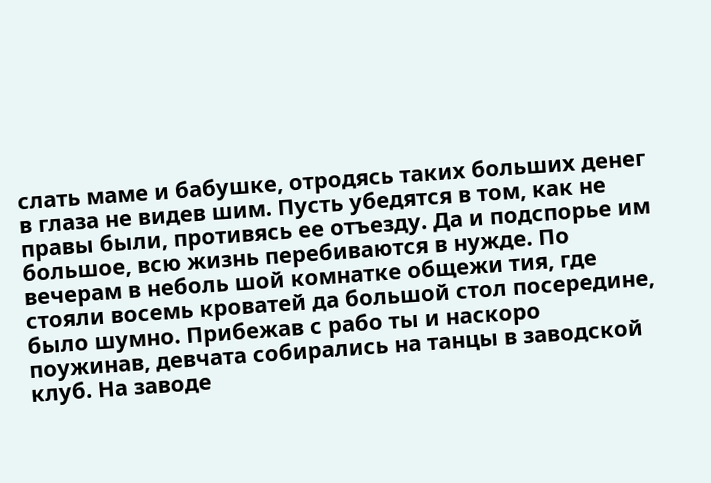слать маме и бабушке, отродясь таких больших денег в глаза не видев шим. Пусть убедятся в том, как не правы были, противясь ее отъезду. Да и подспорье им большое, всю жизнь перебиваются в нужде. По вечерам в неболь шой комнатке общежи тия, где стояли восемь кроватей да большой стол посередине, было шумно. Прибежав с рабо ты и наскоро поужинав, девчата собирались на танцы в заводской клуб. На заводе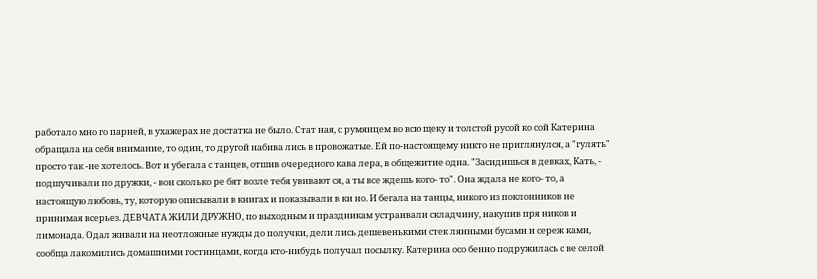работало мно го парней, в ухажерах не достатка не было. Стат ная, с румянцем во всю щеку и толстой русой ко сой Катерина обращала на себя внимание, то один, то другой набива лись в провожатые. Ей по-настоящему никто не приглянулся, а "гулять" просто так -не хотелось. Вот и убегала с танцев, отшив очередного кава лера, в общежитие одна. "Засидишься в девках, Кать, - подшучивали по дружки, - вон сколько ре бят возле тебя увивают ся, а ты все ждешь кого- то". Она ждала не кого- то, а настоящую любовь, ту, которую описывали в книгах и показывали в ки но. И бегала на танцы, никого из поклонников не принимая всерьез. ДЕВЧАТА ЖИЛИ ДРУЖНО, по выходным и праздникам устраивали складчину, накупив пря ников и лимонада. Одал живали на неотложные нужды до получки, дели лись дешевенькими стек лянными бусами и сереж ками, сообща лакомились домашними гостинцами, когда кто-нибудь получал посылку. Катерина осо бенно подружилась с ве селой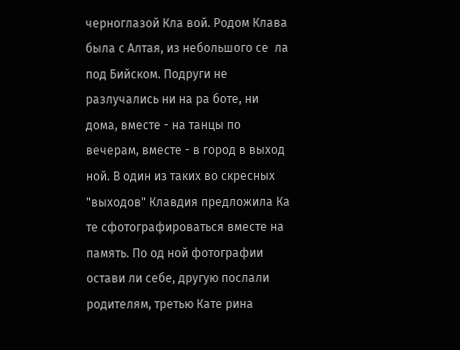черноглазой Кла вой. Родом Клава была с Алтая, из небольшого се  ла под Бийском. Подруги не разлучались ни на ра боте, ни дома, вместе - на танцы по вечерам, вместе - в город в выход ной. В один из таких во скресных "выходов" Клавдия предложила Ка те сфотографироваться вместе на память. По од ной фотографии остави ли себе, другую послали родителям, третью Кате рина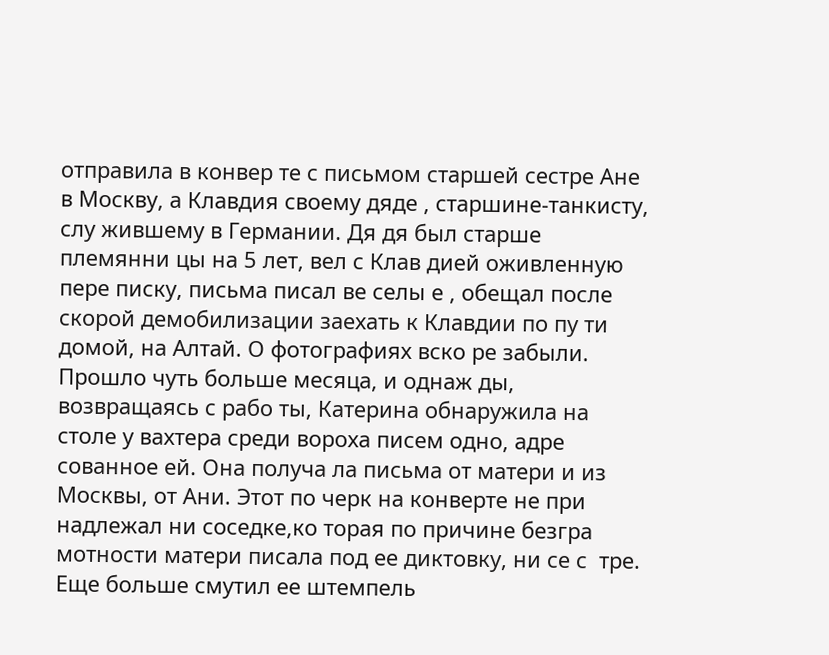отправила в конвер те с письмом старшей сестре Ане в Москву, а Клавдия своему дяде , старшине-танкисту, слу жившему в Германии. Дя дя был старше племянни цы на 5 лет, вел с Клав дией оживленную пере писку, письма писал ве селы е , обещал после скорой демобилизации заехать к Клавдии по пу ти домой, на Алтай. О фотографиях вско ре забыли. Прошло чуть больше месяца, и однаж ды, возвращаясь с рабо ты, Катерина обнаружила на столе у вахтера среди вороха писем одно, адре сованное ей. Она получа ла письма от матери и из Москвы, от Ани. Этот по черк на конверте не при надлежал ни соседке,ко торая по причине безгра мотности матери писала под ее диктовку, ни се с  тре. Еще больше смутил ее штемпель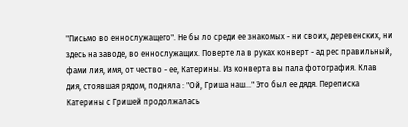"Письмо во еннослужащего". Не бы ло среди ее знакомых - ни своих, деревенских, ни здесь на заводе, во еннослужащих. Поверте ла в руках конверт - ад рес правильный, фами лия, имя, от чество - ее, Катерины. Из конверта вы пала фотография. Клав дия, стоявшая рядом, подняла : "Ой, Гриша наш..." Это был ее дядя. Переписка Катерины с Гришей продолжалась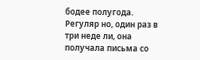бодее полугода. Регуляр но, один раз в три неде ли, она получала письма со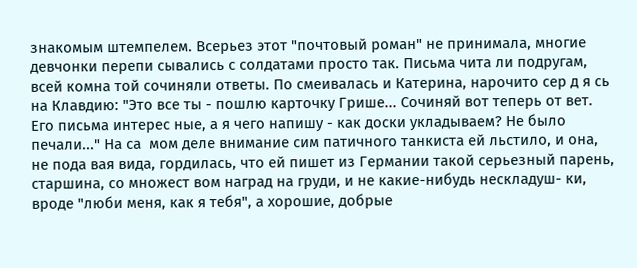знакомым штемпелем. Всерьез этот "почтовый роман" не принимала, многие девчонки перепи сывались с солдатами просто так. Письма чита ли подругам, всей комна той сочиняли ответы. По смеивалась и Катерина, нарочито сер д я сь на Клавдию: "Это все ты - пошлю карточку Грише... Сочиняй вот теперь от вет. Его письма интерес ные, а я чего напишу - как доски укладываем? Не было печали..." На са  мом деле внимание сим патичного танкиста ей льстило, и она, не пода вая вида, гордилась, что ей пишет из Германии такой серьезный парень, старшина, со множест вом наград на груди, и не какие-нибудь нескладуш- ки, вроде "люби меня, как я тебя", а хорошие, добрые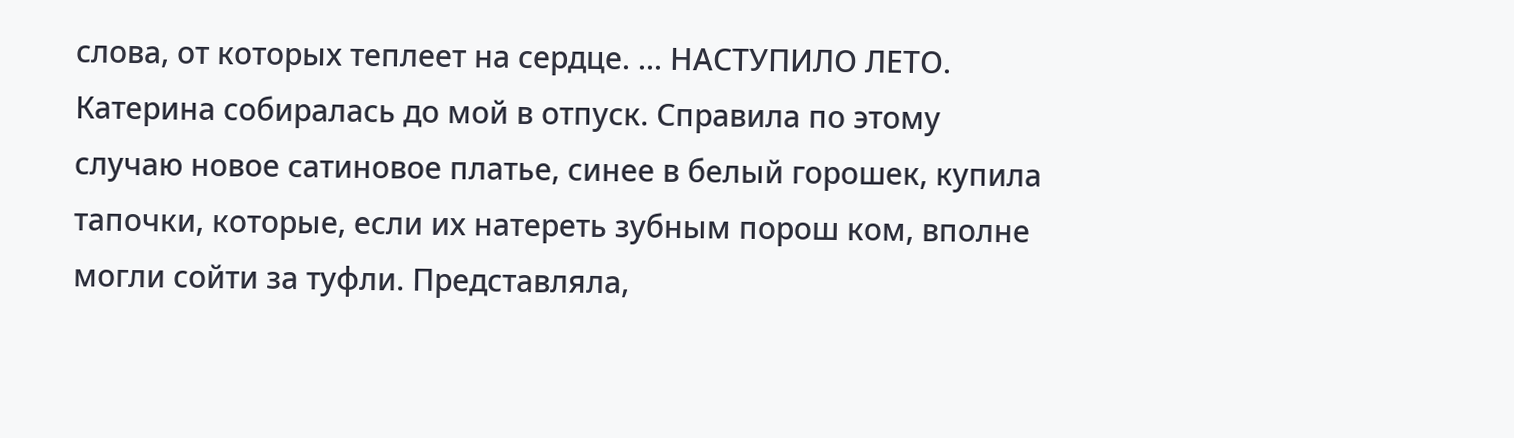слова, от которых теплеет на сердце. ... НАСТУПИЛО ЛЕТО. Катерина собиралась до мой в отпуск. Справила по этому случаю новое сатиновое платье, синее в белый горошек, купила тапочки, которые, если их натереть зубным порош ком, вполне могли сойти за туфли. Представляла,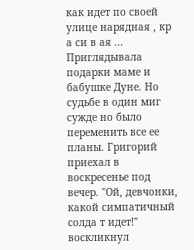как идет по своей улице нарядная , кр а си в ая ... Приглядывала подарки маме и бабушке Дуне. Но судьбе в один миг сужде но было переменить все ее планы. Григорий приехал в воскресенье под вечер. "Ой, девчонки, какой симпатичный солда т идет!" воскликнул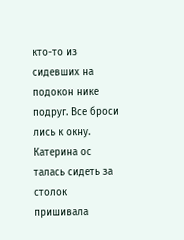кто-то из сидевших на подокон нике подруг. Все броси лись к окну. Катерина ос талась сидеть за столок пришивала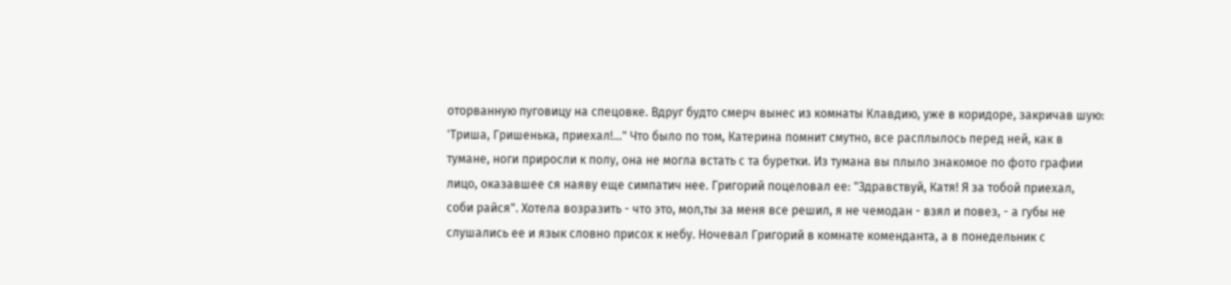оторванную пуговицу на спецовке. Вдруг будто смерч вынес из комнаты Клавдию, уже в коридоре, закричав шую: 'Триша, Гришенька, приехал!..." Что было по том, Катерина помнит смутно, все расплылось перед ней, как в тумане, ноги приросли к полу, она не могла встать с та буретки. Из тумана вы плыло знакомое по фото графии лицо, оказавшее ся наяву еще симпатич нее. Григорий поцеловал ее: "Здравствуй, Катя! Я за тобой приехал, соби райся". Хотела возразить - что это, мол,ты за меня все решил, я не чемодан - взял и повез, - а губы не слушались ее и язык словно присох к небу. Ночевал Григорий в комнате коменданта, а в понедельник с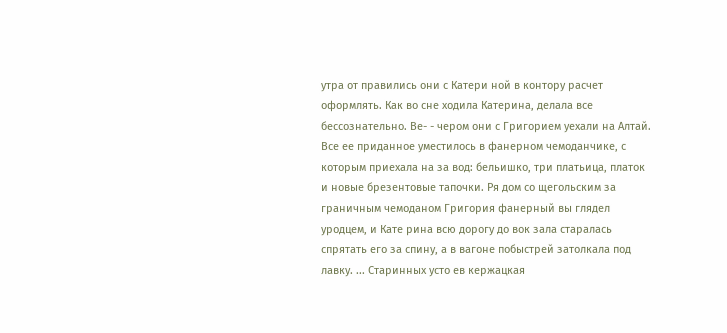утра от правились они с Катери ной в контору расчет оформлять. Как во сне ходила Катерина, делала все бессознательно. Ве- - чером они с Григорием уехали на Алтай. Все ее приданное уместилось в фанерном чемоданчике, с которым приехала на за вод: бельишко, три платьица, платок и новые брезентовые тапочки. Ря дом со щегольским за  граничным чемоданом Григория фанерный вы глядел уродцем, и Кате рина всю дорогу до вок зала старалась спрятать его за спину, а в вагоне побыстрей затолкала под лавку. ... Старинных усто ев кержацкая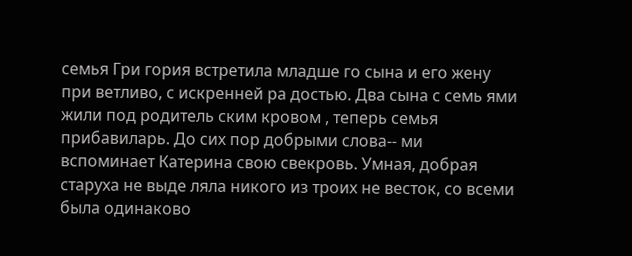семья Гри гория встретила младше го сына и его жену при ветливо, с искренней ра достью. Два сына с семь ями жили под родитель ским кровом , теперь семья прибавиларь. До сих пор добрыми слова-- ми вспоминает Катерина свою свекровь. Умная, добрая старуха не выде ляла никого из троих не весток, со всеми была одинаково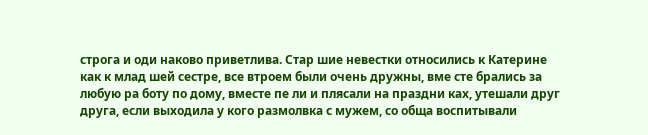строга и оди наково приветлива. Стар шие невестки относились к Катерине как к млад шей сестре, все втроем были очень дружны, вме сте брались за любую ра боту по дому, вместе пе ли и плясали на праздни ках, утешали друг друга, если выходила у кого размолвка с мужем, со обща воспитывали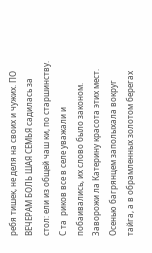ребя тишек, не деля на своих и чужих. ПО ВЕЧЕРАМ БОЛЬ ШАЯ СЕМЬЯ садилась за стол: ели из общей чаш ки, по старшинству. С та  риков все в селе уважали и побаивались, их слово было законом. Заворожи ла Катерину красота этих мест. Осенью багрянцем заполыхала вокруг тайга, а в обрамленных золотом берегах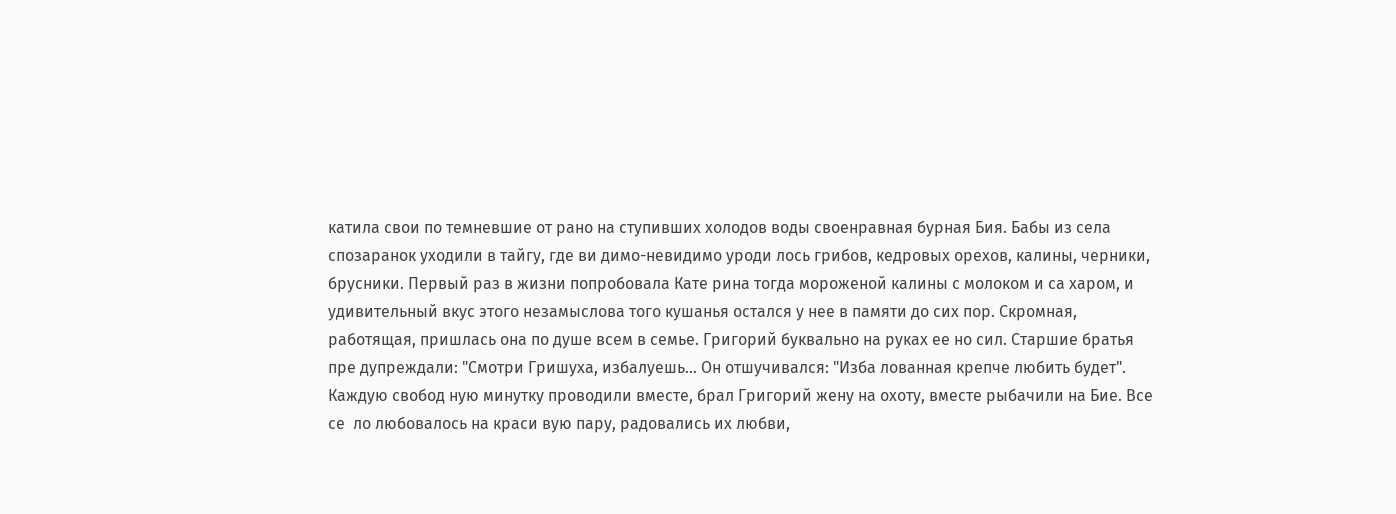катила свои по темневшие от рано на ступивших холодов воды своенравная бурная Бия. Бабы из села спозаранок уходили в тайгу, где ви димо-невидимо уроди лось грибов, кедровых орехов, калины, черники, брусники. Первый раз в жизни попробовала Кате рина тогда мороженой калины с молоком и са харом, и удивительный вкус этого незамыслова того кушанья остался у нее в памяти до сих пор. Скромная, работящая, пришлась она по душе всем в семье. Григорий буквально на руках ее но сил. Старшие братья пре дупреждали: "Смотри Гришуха, избалуешь... Он отшучивался: "Изба лованная крепче любить будет". Каждую свобод ную минутку проводили вместе, брал Григорий жену на охоту, вместе рыбачили на Бие. Все се  ло любовалось на краси вую пару, радовались их любви,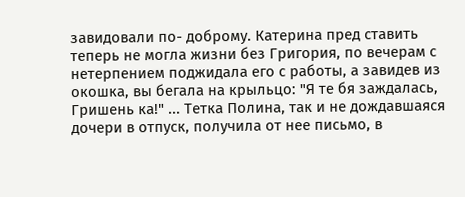завидовали по- доброму. Катерина пред ставить теперь не могла жизни без Григория, по вечерам с нетерпением поджидала его с работы, а завидев из окошка, вы бегала на крыльцо: "Я те бя заждалась, Гришень ка!" ... Тетка Полина, так и не дождавшаяся дочери в отпуск, получила от нее письмо, в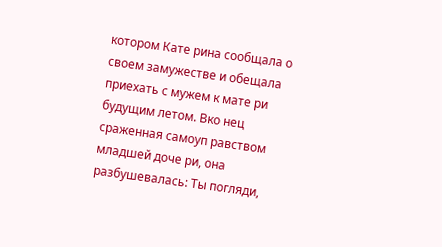котором Кате рина сообщала о своем замужестве и обещала приехать с мужем к мате ри будущим летом. Вко нец сраженная самоуп равством младшей доче ри, она разбушевалась: Ты погляди,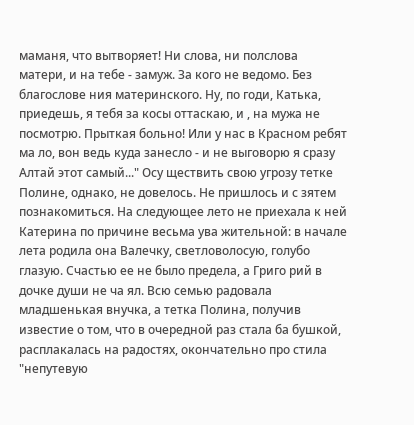маманя, что вытворяет! Ни слова, ни полслова матери, и на тебе - замуж. За кого не ведомо. Без благослове ния материнского. Ну, по годи, Катька, приедешь, я тебя за косы оттаскаю, и , на мужа не посмотрю. Прыткая больно! Или у нас в Красном ребят ма ло, вон ведь куда занесло - и не выговорю я сразу Алтай этот самый..." Осу ществить свою угрозу тетке Полине, однако, не довелось. Не пришлось и с зятем познакомиться. На следующее лето не приехала к ней Катерина по причине весьма ува жительной: в начале лета родила она Валечку, светловолосую, голубо глазую. Счастью ее не было предела, а Григо рий в дочке души не ча ял. Всю семью радовала младшенькая внучка, а тетка Полина, получив известие о том, что в очередной раз стала ба бушкой, расплакалась на радостях, окончательно про стила "непутевую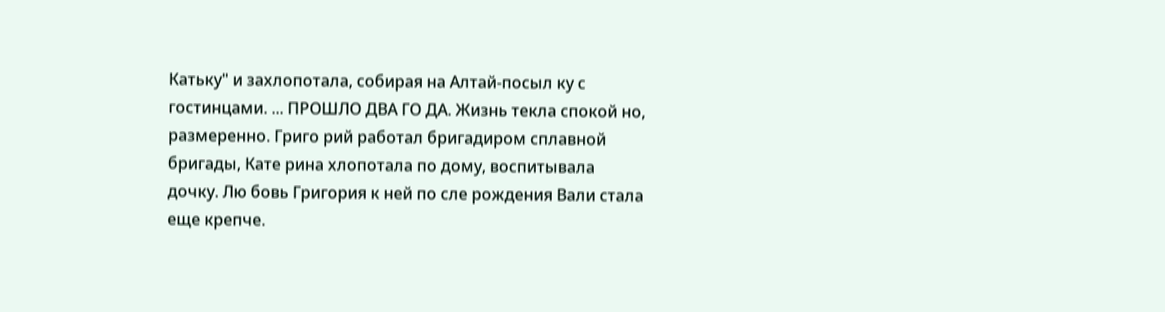Катьку" и захлопотала, собирая на Алтай-посыл ку с гостинцами. ... ПРОШЛО ДВА ГО ДА. Жизнь текла спокой но, размеренно. Григо рий работал бригадиром сплавной бригады, Кате рина хлопотала по дому, воспитывала дочку. Лю бовь Григория к ней по сле рождения Вали стала еще крепче.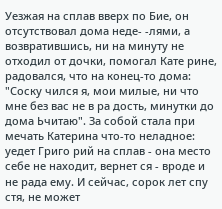Уезжая на сплав вверх по Бие, он отсутствовал дома неде- -лями, а возвратившись, ни на минуту не отходил от дочки, помогал Кате рине, радовался, что на конец-то дома: "Соску чился я, мои милые, ни что мне без вас не в ра дость, минутки до дома Ьчитаю". За собой стала при мечать Катерина что-то неладное: уедет Григо рий на сплав - она место себе не находит, вернет ся - вроде и не рада ему. И сейчас, сорок лет спу стя, не может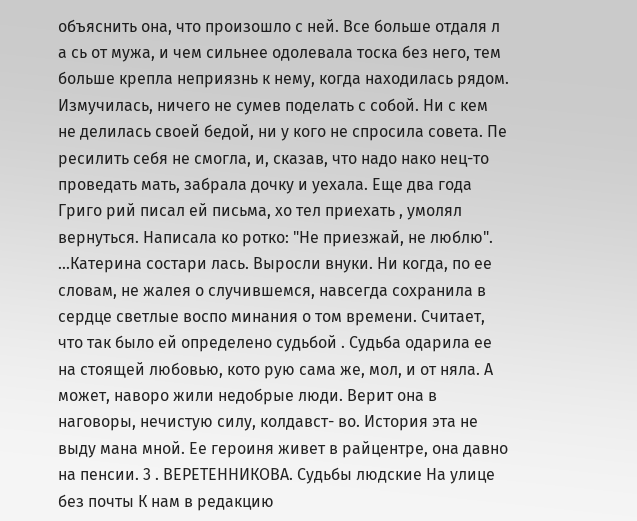объяснить она, что произошло с ней. Все больше отдаля л а сь от мужа, и чем сильнее одолевала тоска без него, тем больше крепла неприязнь к нему, когда находилась рядом. Измучилась, ничего не сумев поделать с собой. Ни с кем не делилась своей бедой, ни у кого не спросила совета. Пе ресилить себя не смогла, и, сказав, что надо нако нец-то проведать мать, забрала дочку и уехала. Еще два года Григо рий писал ей письма, хо тел приехать , умолял вернуться. Написала ко ротко: "Не приезжай, не люблю". ...Катерина состари лась. Выросли внуки. Ни когда, по ее словам, не жалея о случившемся, навсегда сохранила в сердце светлые воспо минания о том времени. Считает, что так было ей определено судьбой . Судьба одарила ее на стоящей любовью, кото рую сама же, мол, и от няла. А может, наворо жили недобрые люди. Верит она в наговоры, нечистую силу, колдавст- во. История эта не выду мана мной. Ее героиня живет в райцентре, она давно на пенсии. 3 . ВЕРЕТЕННИКОВА. Судьбы людские На улице без почты К нам в редакцию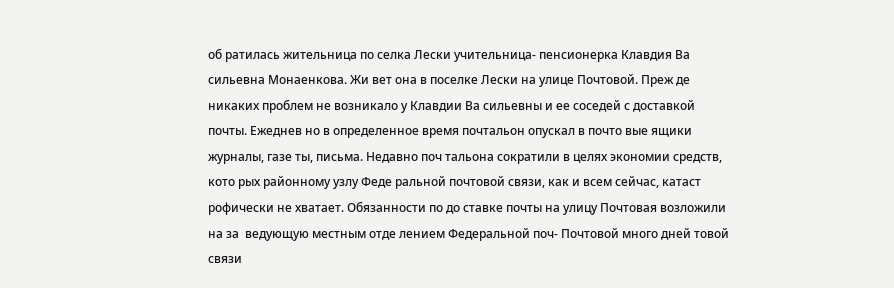об ратилась жительница по селка Лески учительница- пенсионерка Клавдия Ва сильевна Монаенкова. Жи вет она в поселке Лески на улице Почтовой. Преж де никаких проблем не возникало у Клавдии Ва сильевны и ее соседей с доставкой почты. Ежеднев но в определенное время почтальон опускал в почто вые ящики журналы, газе ты, письма. Недавно поч тальона сократили в целях экономии средств, кото рых районному узлу Феде ральной почтовой связи, как и всем сейчас, катаст рофически не хватает. Обязанности по до ставке почты на улицу Почтовая возложили на за  ведующую местным отде лением Федеральной поч- Почтовой много дней товой связи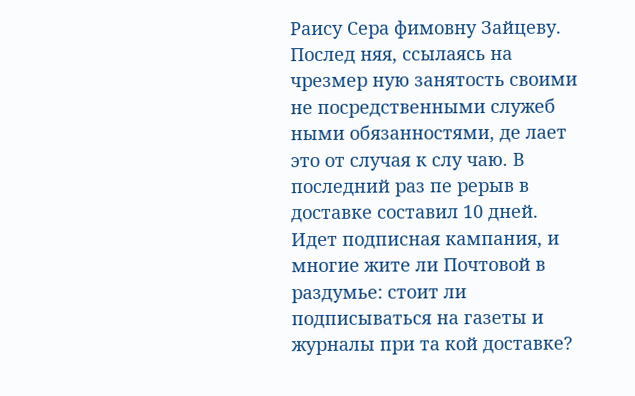Раису Сера фимовну Зайцеву. Послед няя, ссылаясь на чрезмер ную занятость своими не посредственными служеб ными обязанностями, де лает это от случая к слу чаю. В последний раз пе рерыв в доставке составил 10 дней. Идет подписная кампания, и многие жите ли Почтовой в раздумье: стоит ли подписываться на газеты и журналы при та кой доставке?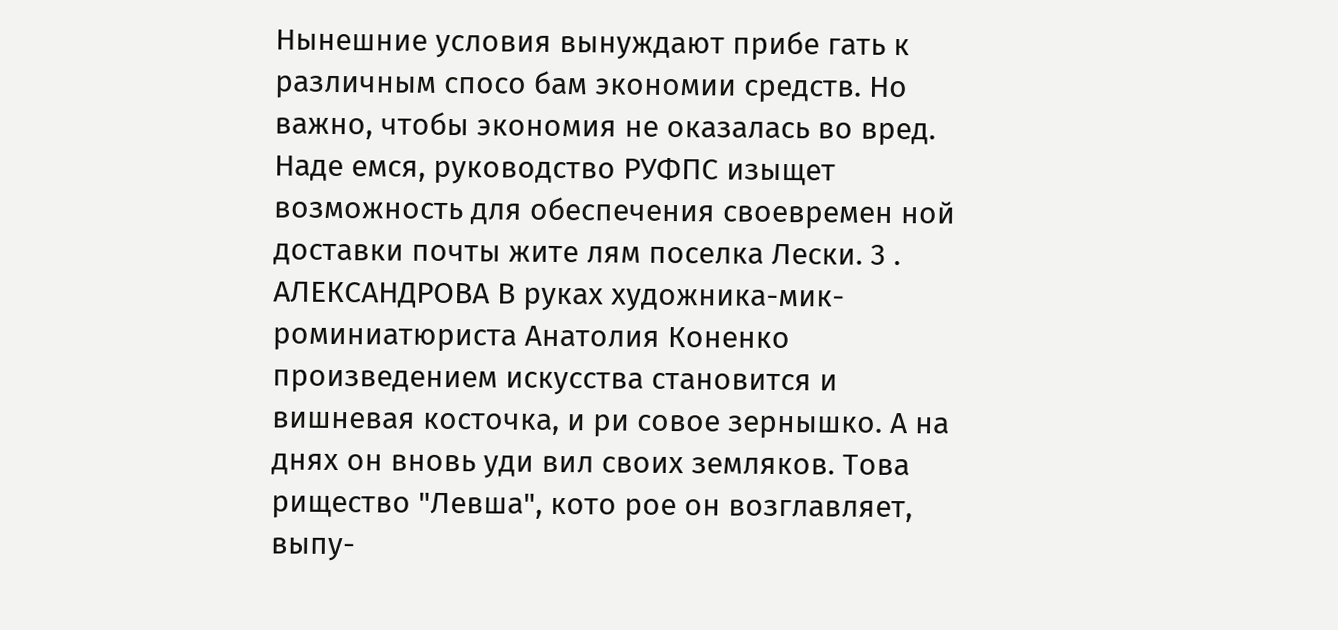Нынешние условия вынуждают прибе гать к различным спосо бам экономии средств. Но важно, чтобы экономия не оказалась во вред. Наде емся, руководство РУФПС изыщет возможность для обеспечения своевремен ной доставки почты жите лям поселка Лески. 3 . АЛЕКСАНДРОВА В руках художника-мик- роминиатюриста Анатолия Коненко произведением искусства становится и вишневая косточка, и ри совое зернышко. А на днях он вновь уди вил своих земляков. Това рищество "Левша", кото рое он возглавляет, выпу-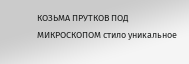КОЗЬМА ПРУТКОВ ПОД МИКРОСКОПОМ стило уникальное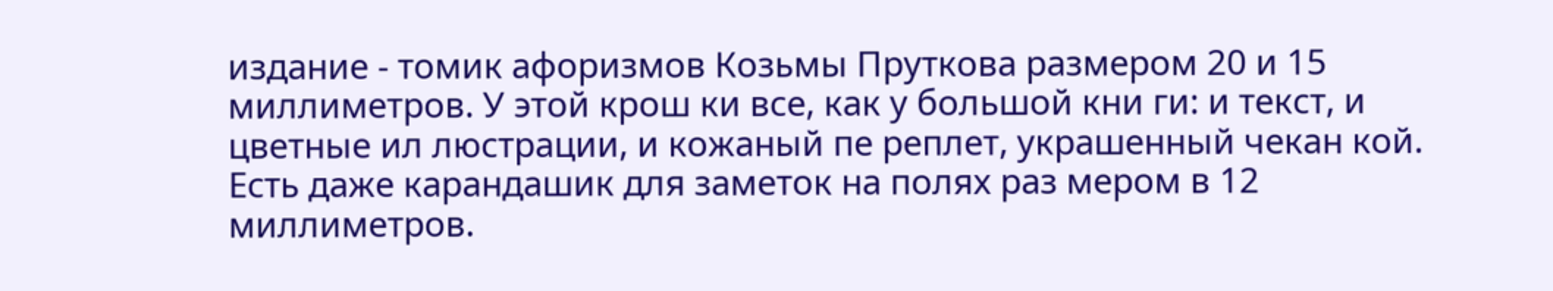издание - томик афоризмов Козьмы Пруткова размером 20 и 15 миллиметров. У этой крош ки все, как у большой кни ги: и текст, и цветные ил люстрации, и кожаный пе реплет, украшенный чекан кой. Есть даже карандашик для заметок на полях раз мером в 12 миллиметров.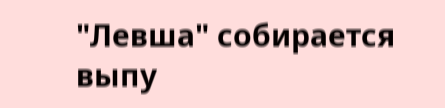"Левша" собирается выпу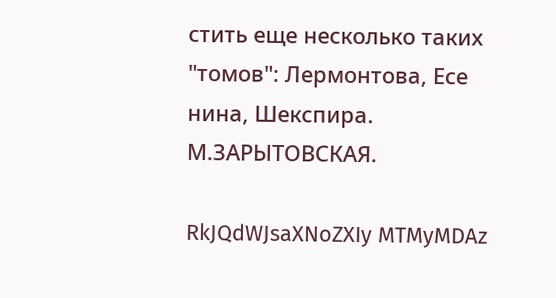стить еще несколько таких "томов": Лермонтова, Есе  нина, Шекспира. М.ЗАРЫТОВСКАЯ.

RkJQdWJsaXNoZXIy MTMyMDAz